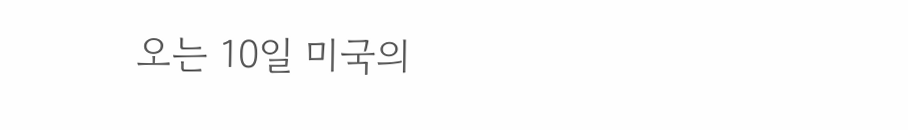오는 10일 미국의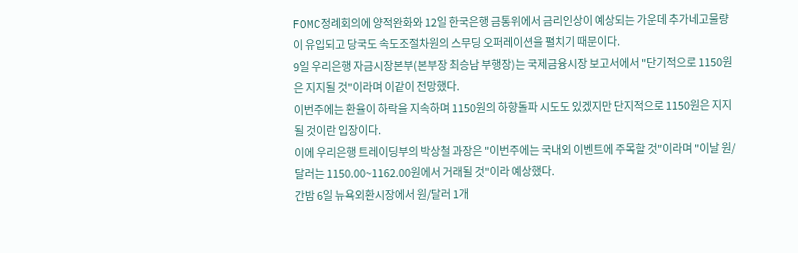FOMC정례회의에 양적완화와 12일 한국은행 금통위에서 금리인상이 예상되는 가운데 추가네고물량이 유입되고 당국도 속도조절차원의 스무딩 오퍼레이션을 펼치기 때문이다.
9일 우리은행 자금시장본부(본부장 최승남 부행장)는 국제금융시장 보고서에서 "단기적으로 1150원은 지지될 것"이라며 이같이 전망했다.
이번주에는 환율이 하락을 지속하며 1150원의 하향돌파 시도도 있겠지만 단지적으로 1150원은 지지될 것이란 입장이다.
이에 우리은행 트레이딩부의 박상철 과장은 "이번주에는 국내외 이벤트에 주목할 것"이라며 "이날 원/달러는 1150.00~1162.00원에서 거래될 것"이라 예상했다.
간밤 6일 뉴욕외환시장에서 원/달러 1개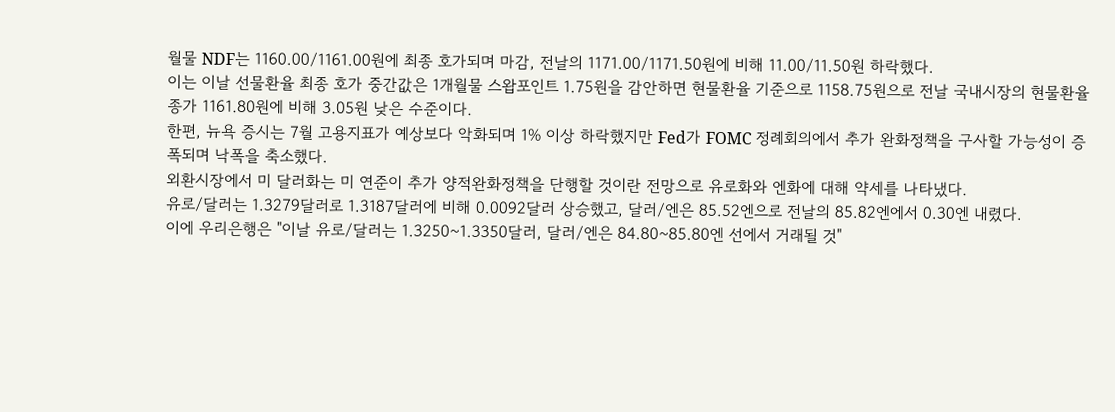월물 NDF는 1160.00/1161.00원에 최종 호가되며 마감, 전날의 1171.00/1171.50원에 비해 11.00/11.50원 하락했다.
이는 이날 선물환율 최종 호가 중간값은 1개월물 스왑포인트 1.75원을 감안하면 현물환율 기준으로 1158.75원으로 전날 국내시장의 현물환율 종가 1161.80원에 비해 3.05원 낮은 수준이다.
한편, 뉴욕 증시는 7월 고용지표가 예상보다 악화되며 1% 이상 하락했지만 Fed가 FOMC 정례회의에서 추가 완화정책을 구사할 가능성이 증폭되며 낙폭을 축소했다.
외환시장에서 미 달러화는 미 연준이 추가 양적완화정책을 단행할 것이란 전망으로 유로화와 엔화에 대해 약세를 나타냈다.
유로/달러는 1.3279달러로 1.3187달러에 비해 0.0092달러 상승했고, 달러/엔은 85.52엔으로 전날의 85.82엔에서 0.30엔 내렸다.
이에 우리은행은 "이날 유로/달러는 1.3250~1.3350달러, 달러/엔은 84.80~85.80엔 선에서 거래될 것"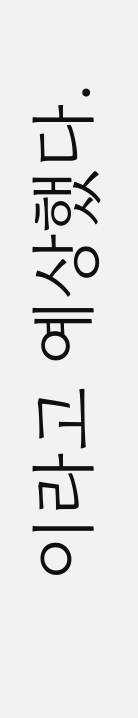이라고 예상했다.